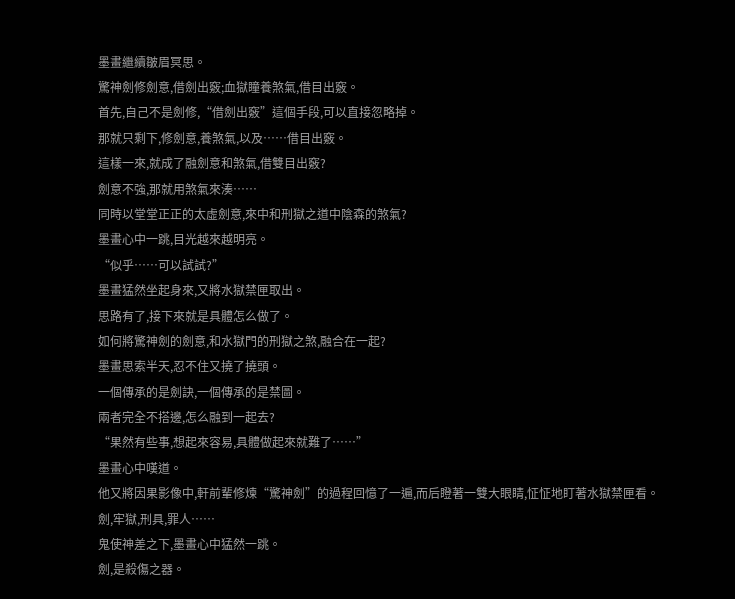墨畫繼續皺眉冥思。
驚神劍修劍意,借劍出竅;血獄瞳養煞氣,借目出竅。
首先,自己不是劍修,“借劍出竅”這個手段,可以直接忽略掉。
那就只剩下,修劍意,養煞氣,以及……借目出竅。
這樣一來,就成了融劍意和煞氣,借雙目出竅?
劍意不強,那就用煞氣來湊……
同時以堂堂正正的太虛劍意,來中和刑獄之道中陰森的煞氣?
墨畫心中一跳,目光越來越明亮。
“似乎……可以試試?”
墨畫猛然坐起身來,又將水獄禁匣取出。
思路有了,接下來就是具體怎么做了。
如何將驚神劍的劍意,和水獄門的刑獄之煞,融合在一起?
墨畫思索半天,忍不住又撓了撓頭。
一個傳承的是劍訣,一個傳承的是禁圖。
兩者完全不搭邊,怎么融到一起去?
“果然有些事,想起來容易,具體做起來就難了……”
墨畫心中嘆道。
他又將因果影像中,軒前輩修煉“驚神劍”的過程回憶了一遍,而后瞪著一雙大眼睛,怔怔地盯著水獄禁匣看。
劍,牢獄,刑具,罪人……
鬼使神差之下,墨畫心中猛然一跳。
劍,是殺傷之器。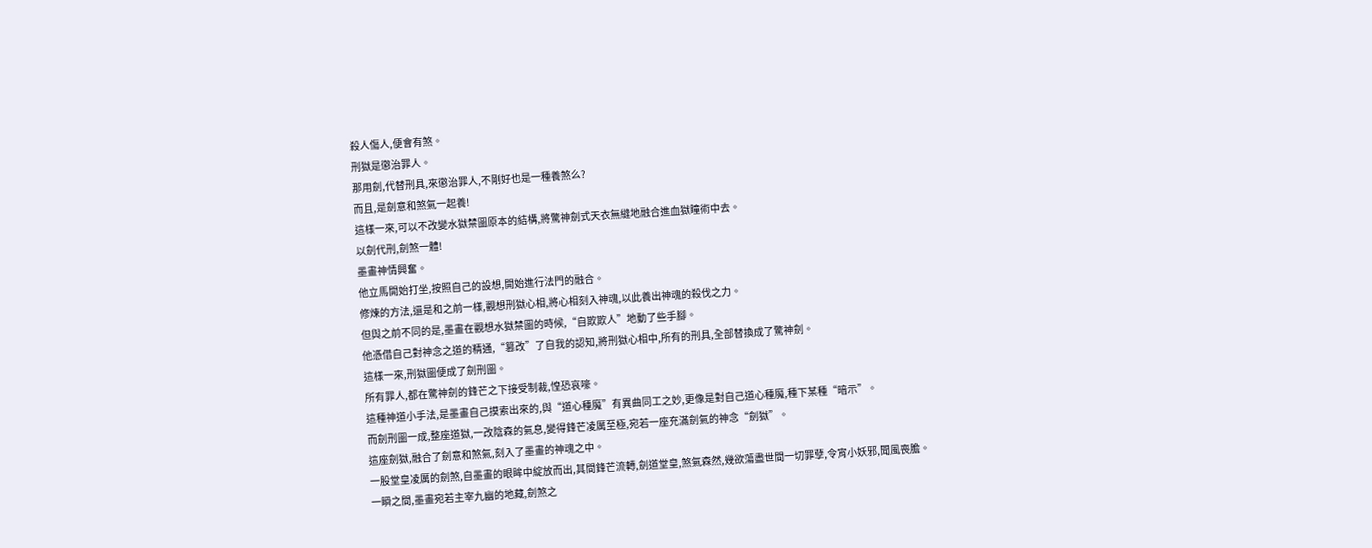殺人傷人,便會有煞。
刑獄是懲治罪人。
那用劍,代替刑具,來懲治罪人,不剛好也是一種養煞么?
而且,是劍意和煞氣一起養!
這樣一來,可以不改變水獄禁圖原本的結構,將驚神劍式天衣無縫地融合進血獄瞳術中去。
以劍代刑,劍煞一體!
墨畫神情興奮。
他立馬開始打坐,按照自己的設想,開始進行法門的融合。
修煉的方法,還是和之前一樣,觀想刑獄心相,將心相刻入神魂,以此養出神魂的殺伐之力。
但與之前不同的是,墨畫在觀想水獄禁圖的時候,“自欺欺人”地動了些手腳。
他憑借自己對神念之道的精通,“篡改”了自我的認知,將刑獄心相中,所有的刑具,全部替換成了驚神劍。
這樣一來,刑獄圖便成了劍刑圖。
所有罪人,都在驚神劍的鋒芒之下接受制裁,惶恐哀嚎。
這種神道小手法,是墨畫自己摸索出來的,與“道心種魔”有異曲同工之妙,更像是對自己道心種魔,種下某種“暗示”。
而劍刑圖一成,整座道獄,一改陰森的氣息,變得鋒芒凌厲至極,宛若一座充滿劍氣的神念“劍獄”。
這座劍獄,融合了劍意和煞氣,刻入了墨畫的神魂之中。
一股堂皇凌厲的劍煞,自墨畫的眼眸中綻放而出,其間鋒芒流轉,劍道堂皇,煞氣森然,幾欲蕩盡世間一切罪孽,令宵小妖邪,聞風喪膽。
一瞬之間,墨畫宛若主宰九幽的地藏,劍煞之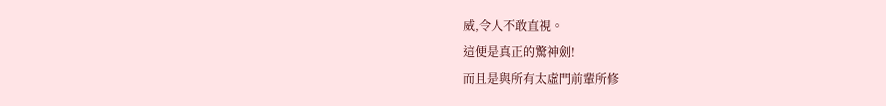威,令人不敢直視。
這便是真正的驚神劍!
而且是與所有太虛門前輩所修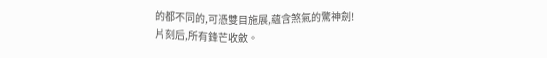的都不同的,可憑雙目施展,蘊含煞氣的驚神劍!
片刻后,所有鋒芒收斂。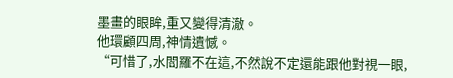墨畫的眼眸,重又變得清澈。
他環顧四周,神情遺憾。
“可惜了,水閻羅不在這,不然說不定還能跟他對視一眼,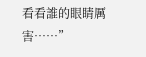看看誰的眼睛厲害……”